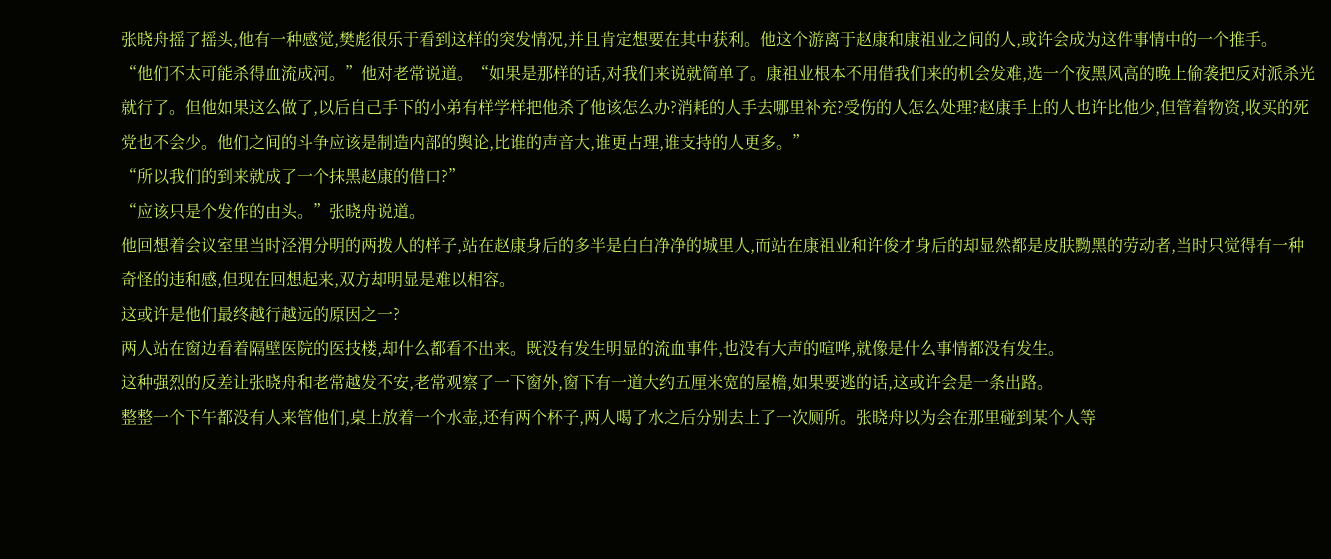张晓舟摇了摇头,他有一种感觉,樊彪很乐于看到这样的突发情况,并且肯定想要在其中获利。他这个游离于赵康和康祖业之间的人,或许会成为这件事情中的一个推手。
“他们不太可能杀得血流成河。”他对老常说道。“如果是那样的话,对我们来说就简单了。康祖业根本不用借我们来的机会发难,选一个夜黑风高的晚上偷袭把反对派杀光就行了。但他如果这么做了,以后自己手下的小弟有样学样把他杀了他该怎么办?消耗的人手去哪里补充?受伤的人怎么处理?赵康手上的人也许比他少,但管着物资,收买的死党也不会少。他们之间的斗争应该是制造内部的舆论,比谁的声音大,谁更占理,谁支持的人更多。”
“所以我们的到来就成了一个抹黑赵康的借口?”
“应该只是个发作的由头。”张晓舟说道。
他回想着会议室里当时泾渭分明的两拨人的样子,站在赵康身后的多半是白白净净的城里人,而站在康祖业和许俊才身后的却显然都是皮肤黝黑的劳动者,当时只觉得有一种奇怪的违和感,但现在回想起来,双方却明显是难以相容。
这或许是他们最终越行越远的原因之一?
两人站在窗边看着隔壁医院的医技楼,却什么都看不出来。既没有发生明显的流血事件,也没有大声的喧哗,就像是什么事情都没有发生。
这种强烈的反差让张晓舟和老常越发不安,老常观察了一下窗外,窗下有一道大约五厘米宽的屋檐,如果要逃的话,这或许会是一条出路。
整整一个下午都没有人来管他们,桌上放着一个水壶,还有两个杯子,两人喝了水之后分别去上了一次厕所。张晓舟以为会在那里碰到某个人等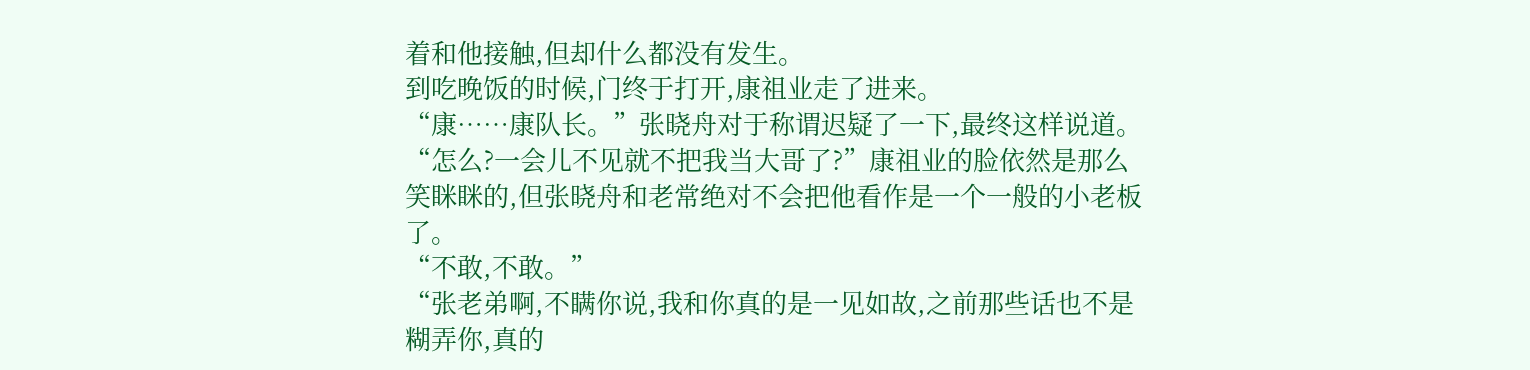着和他接触,但却什么都没有发生。
到吃晚饭的时候,门终于打开,康祖业走了进来。
“康……康队长。”张晓舟对于称谓迟疑了一下,最终这样说道。
“怎么?一会儿不见就不把我当大哥了?”康祖业的脸依然是那么笑眯眯的,但张晓舟和老常绝对不会把他看作是一个一般的小老板了。
“不敢,不敢。”
“张老弟啊,不瞒你说,我和你真的是一见如故,之前那些话也不是糊弄你,真的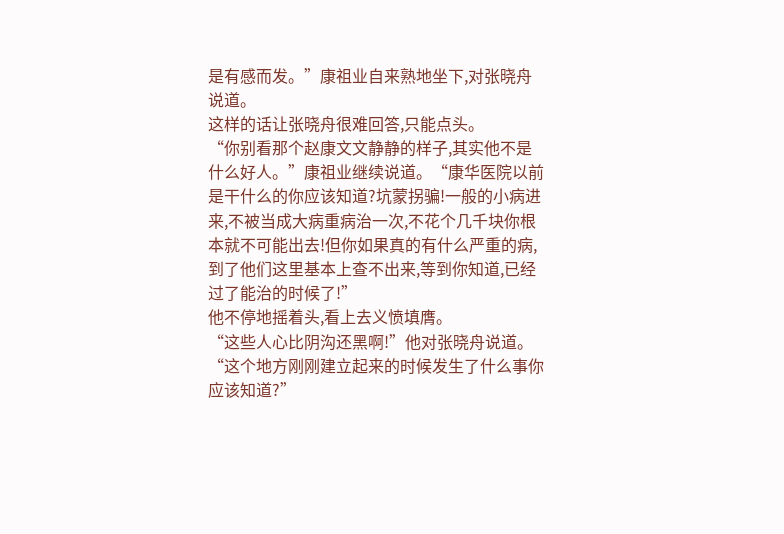是有感而发。”康祖业自来熟地坐下,对张晓舟说道。
这样的话让张晓舟很难回答,只能点头。
“你别看那个赵康文文静静的样子,其实他不是什么好人。”康祖业继续说道。“康华医院以前是干什么的你应该知道?坑蒙拐骗!一般的小病进来,不被当成大病重病治一次,不花个几千块你根本就不可能出去!但你如果真的有什么严重的病,到了他们这里基本上查不出来,等到你知道,已经过了能治的时候了!”
他不停地摇着头,看上去义愤填膺。
“这些人心比阴沟还黑啊!”他对张晓舟说道。“这个地方刚刚建立起来的时候发生了什么事你应该知道?”